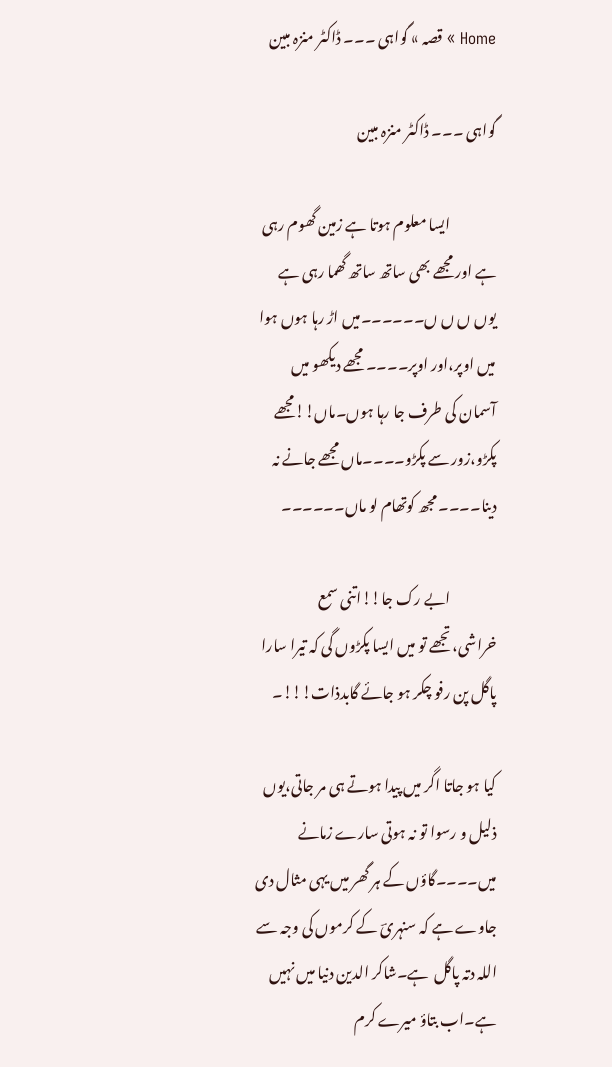Home » قصہ » گواہی ۔۔۔ ڈاکٹر منزہ مبین

گواہی ۔۔۔ ڈاکٹر منزہ مبین

                ایسا معلوم ہوتا ہے زمین گھوم رہی ہے اور مجھے بھی ساتھ ساتھ گھما رہی ہے یوں ں ں ں۔۔۔۔۔۔میں اڑ رہا ہوں ہوا میں اوپر،اور اوپر۔۔۔۔ مجھے دیکھو میں آسمان کی طرف جا رہا ہوں۔ماں!!مجھے پکڑو،زور سے پکڑو۔۔۔۔ماں مجھے جانے نہ دینا۔۔۔۔ مجھ کوتھام لو ماں۔۔۔۔۔۔

                ابے رک جا!!اتنی سمع خراشی،تجھے تو میں ایسا پکڑوں گی کہ تیرا سارا پاگل پن رفو چکر ہو جائے گابدذات!!!۔

کیا ہو جاتا اگر میں پیدا ہوتے ہی مر جاتی،یوں ذلیل و رسوا تو نہ ہوتی سارے زمانے میں۔۔۔۔گاؤں کے ہر گھر میں یہی مثال دی جاوے ہے کہ سنہریؔ کے کرموں کی وجہ سے اللہ دتہ پاگل  ہے۔شاکر الدین دنیا میں نہیں ہے۔اب بتاؤ میرے کرم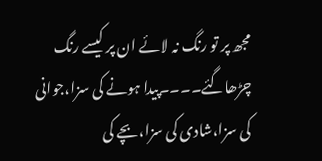مجھ پر تو رنگ نہ لائے ان پر کیسے رنگ چڑھاگئے۔۔۔۔پیدا ہونے کی سزا،جوانی کی سزا،شادی کی سزا،بچے کی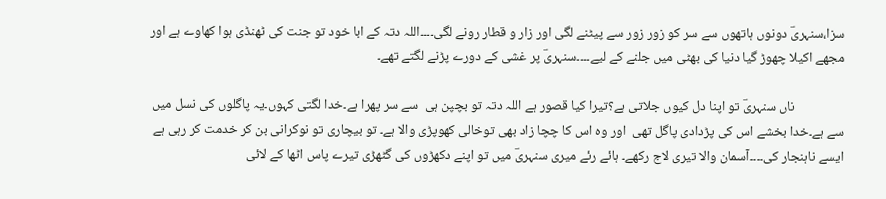سزا،سنہریؔ دونوں ہاتھوں سے سر کو زور زور سے پیٹنے لگی اور زار و قطار رونے لگی۔۔۔۔اللہ دتہ کے ابا خود تو جنت کی ٹھنڈی ہوا کھاوے ہے اور مجھے اکیلا چھوڑ گیا دنیا کی بھٹی میں جلنے کے لیے۔۔۔۔سنہریؔ پر غشی کے دورے پڑنے لگتے تھے۔

                ناں سنہریؔ تو اپنا دل کیوں جلاتی ہے؟تیرا کیا قصور ہے اللہ دتہ تو بچپن ہی  سے سر پھرا ہے۔خدا لگتی کہوں۔یہ پاگلوں کی نسل میں سے ہے۔خدا بخشے اس کی پڑدادی پاگل تھی  اور وہ اس کا چچا زاد بھی توخالی کھوپڑی والا ہے۔ تو بیچاری تو نوکرانی بن کر خدمت کر رہی ہے ایسے ناہنجار کی۔۔۔۔آسمان والا تیری لاج رکھے۔ ہائے رئے میری سنہریؔ میں تو اپنے دکھڑوں کی گٹھڑی تیرے پاس اٹھا کے لائی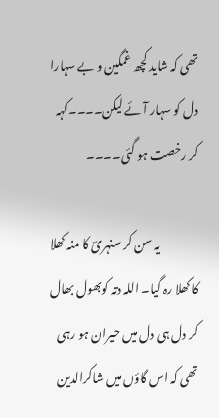تھی کہ شاید کچھ غمگین و بے سہارا  دل کو سہار آئے لیکن۔۔۔۔کہہ کر رخصت ہو گئی۔۔۔۔

                یہ سن کر سنہریؔ کا منہ کھلا کا کھلا رہ گیا۔ اللہ دتہ کوبھول بھال  کر دل ہی دل میں حیران ہو رہی تھی کہ اس گاؤں میں شاکرالدین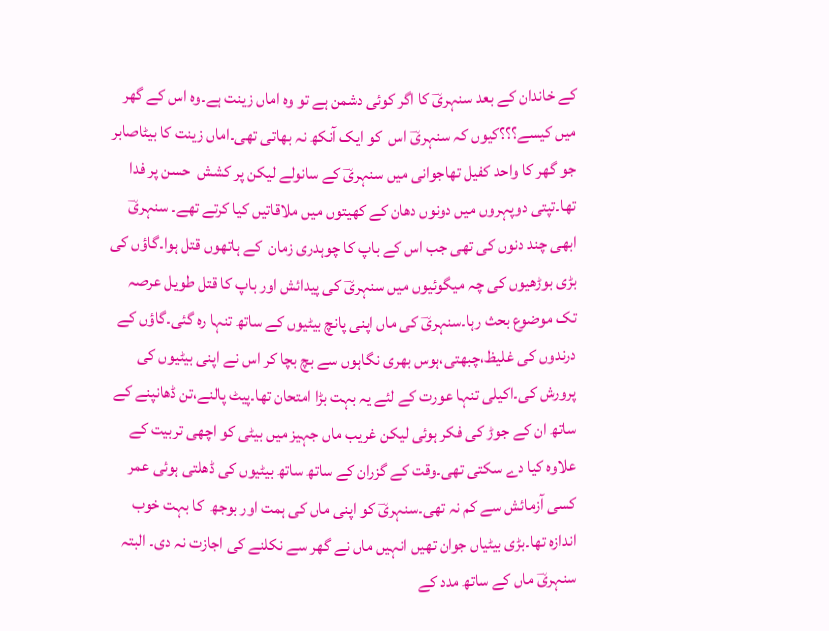کے خاندان کے بعد سنہریؔ کا اگر کوئی دشمن ہے تو وہ اماں زینت ہے۔وہ اس کے گھر میں کیسے؟؟؟کیوں کہ سنہریؔ اس  کو ایک آنکھ نہ بھاتی تھی۔اماں زینت کا بیٹاصابر جو گھر کا واحد کفیل تھاجوانی میں سنہریؔ کے سانولے لیکن پر کشش  حسن پر فدا تھا۔تپتی دوپہروں میں دونوں دھان کے کھیتوں میں ملاقاتیں کیا کرتے تھے۔ سنہریؔ ابھی چند دنوں کی تھی جب اس کے باپ کا چوہدری زمان  کے ہاتھوں قتل ہوا۔گاؤں کی بڑی بوڑھیوں کی چہ میگوئیوں میں سنہریؔ کی پیدائش اور باپ کا قتل طویل عرصہ تک موضوع بحث رہا۔سنہریؔ کی ماں اپنی پانچ بیٹیوں کے ساتھ تنہا رہ گئی۔گاؤں کے درندوں کی غلیظ،چبھتی،ہوس بھری نگاہوں سے بچ بچا کر اس نے اپنی بیٹیوں کی پرورش کی۔اکیلی تنہا عورت کے لئے یہ بہت بڑا امتحان تھا۔پیٹ پالنے،تن ڈھانپنے کے  ساتھ ان کے جوڑ کی فکر ہوئی لیکن غریب ماں جہیز میں بیٹی کو اچھی تربیت کے علاوہ کیا دے سکتی تھی۔وقت کے گزران کے ساتھ ساتھ بیٹیوں کی ڈھلتی ہوئی عمر کسی آزمائش سے کم نہ تھی۔سنہریؔ کو اپنی ماں کی ہمت اور بوجھ  کا بہت خوب اندازہ تھا۔بڑی بیٹیاں جوان تھیں انہیں ماں نے گھر سے نکلنے کی اجازت نہ دی۔ البتہ سنہریؔ ماں کے ساتھ مدد کے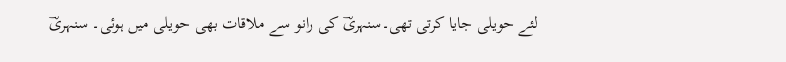لئے حویلی جایا کرتی تھی۔سنہریؔ کی رانو سے ملاقات بھی حویلی میں ہوئی۔ سنہریؔ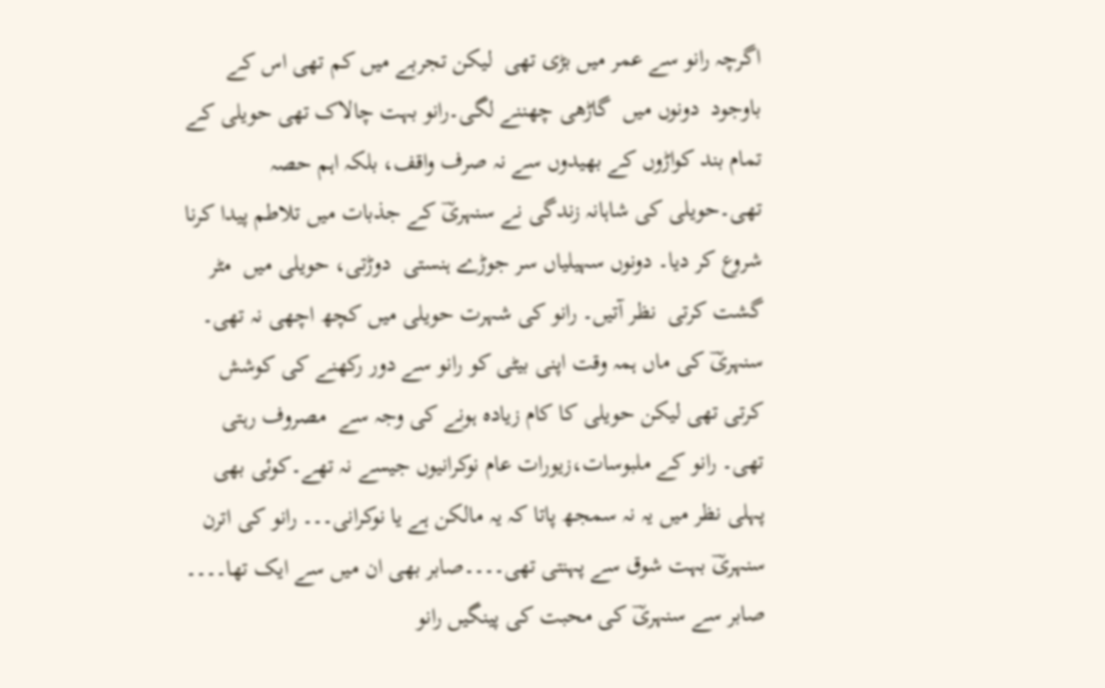اگرچہ رانو سے عمر میں بڑی تھی  لیکن تجربے میں کم تھی اس کے باوجود  دونوں میں  گاڑھی چھننے لگی۔رانو بہت چالاک تھی حویلی کے تمام بند کواڑوں کے بھیدوں سے نہ صرف واقف، بلکہ اہم حصہ تھی۔حویلی کی شاہانہ زندگی نے سنہریؔ کے جذبات میں تلاطم پیدا کرنا شروع کر دیا۔ دونوں سہیلیاں سر جوڑے ہنستی  دوڑتی، حویلی میں  مٹر گشت کرتی  نظر آتیں۔ رانو کی شہرت حویلی میں کچھ اچھی نہ تھی۔ سنہریؔ کی ماں ہمہ وقت اپنی بیٹی کو رانو سے دور رکھنے کی کوشش کرتی تھی لیکن حویلی کا کام زیادہ ہونے کی وجہ سے  مصروف رہتی تھی۔ رانو کے ملبوسات،زیورات عام نوکرانیوں جیسے نہ تھے۔کوئی بھی پہلی نظر میں یہ نہ سمجھ پاتا کہ یہ مالکن ہے یا نوکرانی۔۔۔ رانو کی اترن سنہریؔ بہت شوق سے پہنتی تھی۔۔۔۔صابر بھی ان میں سے ایک تھا۔۔۔۔  صابر سے سنہریؔ کی محبت کی پینگیں رانو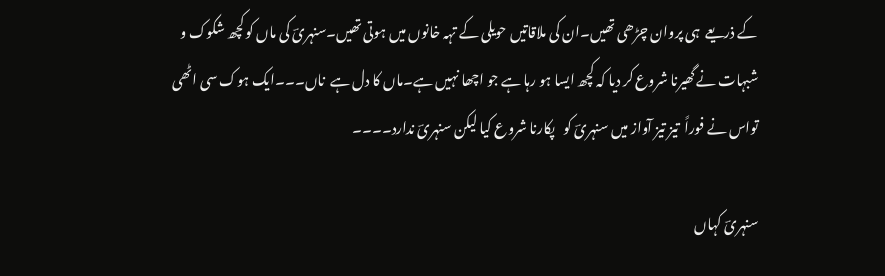کے ذریعے  ہی پروان چڑھی تھیں۔ان کی ملاقاتیں حویلی کے تہہ خانوں میں ہوتی تھیں۔سنہریؔ کی ماں کو کچھ شکوک و شبہات نے گھیرنا شروع کر دیا کہ کچھ ایسا ہو رہا ہے جو اچھا نہیں ہے۔ماں کا دل ہے  ناں۔۔۔ایک ہوک سی اٹھی تواس نے فوراً  تیز تیز آواز میں سنہریؔ کو   پکارنا شروع کیا لیکن سنہریؔ ندارد۔۔۔۔

سنہریؔ کہاں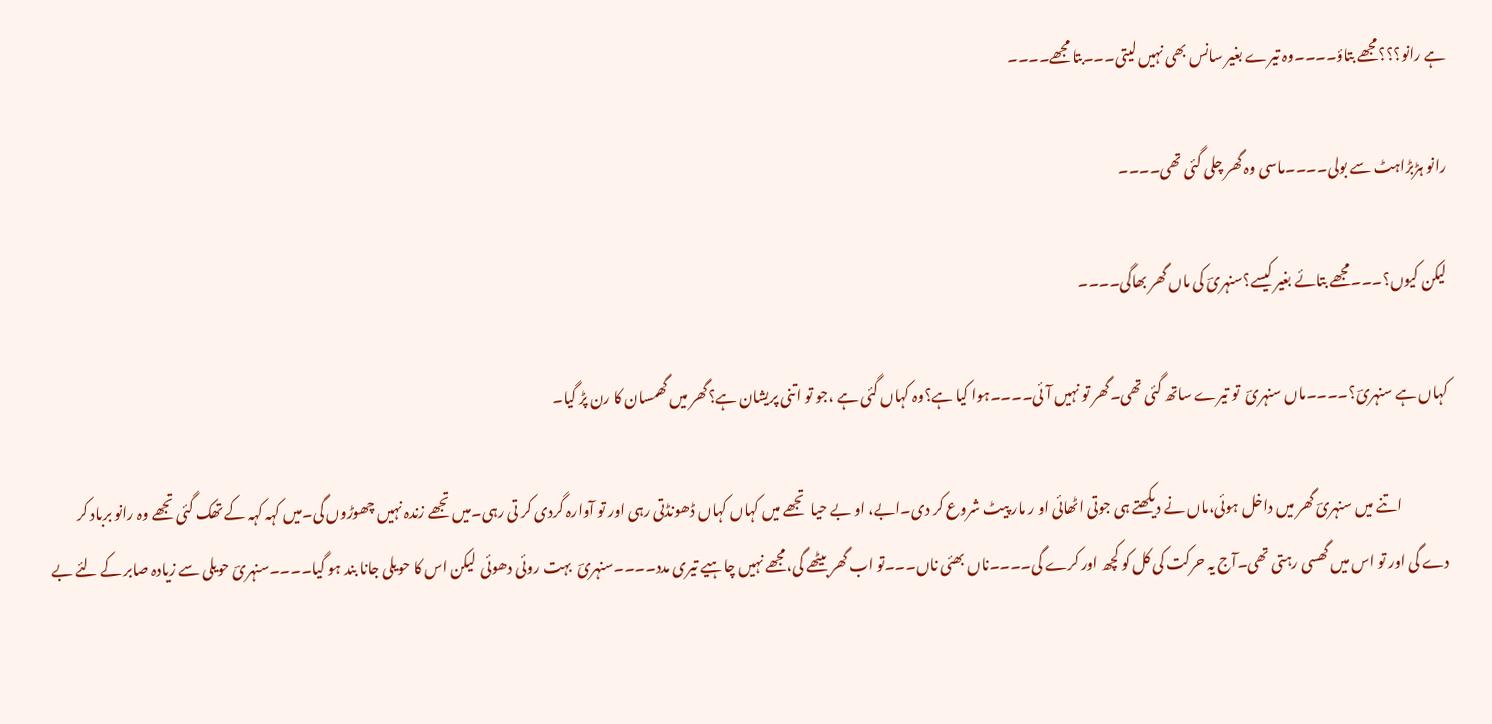ہے رانو؟؟؟مجھے بتاؤ۔۔۔۔وہ تیرے بغیر سانس بھی نہیں لیتی۔۔۔بتا مجھے۔۔۔۔

رانو ہڑبڑاہٹ سے بولی۔۔۔۔ماسی وہ گھر چلی گئی تھی۔۔۔۔

لیکن کیوں؟۔۔۔مجھے بتائے بغیر کیسے؟سنہریؔ کی ماں گھر بھاگی۔۔۔۔

کہاں ہے سنہریؔ؟۔۔۔۔ماں سنہریؔ  تو تیرے ساتھ گئی تھی۔گھر تو نہیں آئی۔۔۔۔ہوا کیا ہے؟وہ کہاں گئی ہے ،جو تو اتنی پریشان ہے؟گھر میں گھمسان کا رن پڑ گیا۔

                اتنے میں سنہریؔ گھر میں داخل ہوئی،ماں نے دیکھتے ہی جوتی اٹھائی او ر مار پیٹ شروع کر دی۔ابے، او بے حیا  تجھے میں کہاں کہاں ڈھونڈتی رہی اور تو آوارہ گردی کر تی رہی۔میں تجھے زندہ نہیں چھوڑوں گی۔میں کہہ کہہ کے تھک گئی تجھے وہ رانو برباد کر دے گی اور تو اس میں گھسی رہتی تھی۔آج یہ حرکت کی کل کو کچھ اور کرے گی۔۔۔۔ناں بھئی ناں۔۔۔تو اب گھر بیٹھے گی،مجھے نہیں چاہیے تیری مدد۔۔۔۔سنہریؔ  بہت روئی دھوئی  لیکن اس کا حویلی جانا بند ہو گیا۔۔۔۔سنہریؔ حویلی سے زیادہ صابر کے لئے بے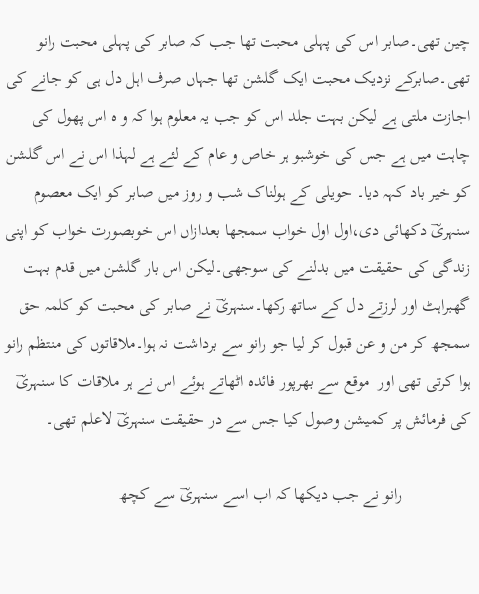چین تھی۔صابر اس کی پہلی محبت تھا جب کہ صابر کی پہلی محبت رانو تھی۔صابرکے نزدیک محبت ایک گلشن تھا جہاں صرف اہل دل ہی کو جانے کی اجازت ملتی ہے لیکن بہت جلد اس کو جب یہ معلوم ہوا کہ و ہ اس پھول کی چاہت میں ہے جس کی خوشبو ہر خاص و عام کے لئے ہے لہذا اس نے اس گلشن کو خیر باد کہہ دیا۔ حویلی کے ہولناک شب و روز میں صابر کو ایک معصوم سنہریؔ دکھائی دی،اول اول خواب سمجھا بعدازاں اس خوبصورت خواب کو اپنی زندگی کی حقیقت میں بدلنے کی سوجھی۔لیکن اس بار گلشن میں قدم بہت گھبراہٹ اور لرزتے دل کے ساتھ رکھا۔سنہریؔ نے صابر کی محبت کو کلمہ حق سمجھ کر من و عن قبول کر لیا جو رانو سے برداشت نہ ہوا۔ملاقاتوں کی منتظم رانو ہوا کرتی تھی اور  موقع سے بھرپور فائدہ اٹھاتے ہوئے اس نے ہر ملاقات کا سنہریؔ کی فرمائش پر کمیشن وصول کیا جس سے در حقیقت سنہریؔ لاعلم تھی۔

                رانو نے جب دیکھا کہ اب اسے سنہریؔ سے کچھ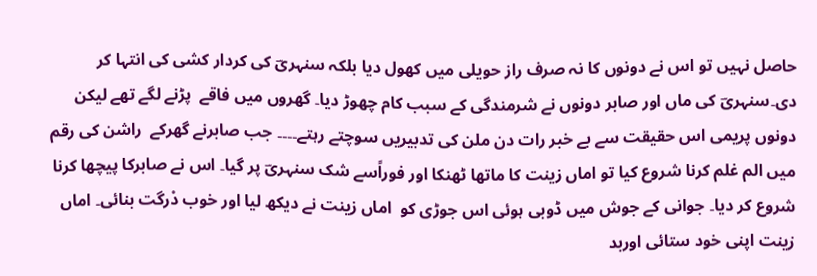حاصل نہیں تو اس نے دونوں کا نہ صرف راز حویلی میں کھول دیا بلکہ سنہریؔ کی کردار کشی کی انتہا کر دی۔سنہریؔ کی ماں اور صابر دونوں نے شرمندگی کے سبب کام چھوڑ دیا۔ گھروں میں فاقے  پڑنے لگے تھے لیکن دونوں پریمی اس حقیقت سے بے خبر رات دن ملن کی تدبیریں سوچتے رہتے۔۔۔۔ جب صابرنے گھرکے  راشن کی رقم میں الم غلم کرنا شروع کیا تو اماں زینت کا ماتھا ٹھنکا اور فوراًسے شک سنہریؔ پر گیا۔ اس نے صابرکا پیچھا کرنا شروع کر دیا۔ جوانی کے جوش میں ڈوبی ہوئی اس جوڑی کو  اماں زینت نے دیکھ لیا اور خوب دْرگت بنائی۔ اماں زینت اپنی خود ستائی اوربد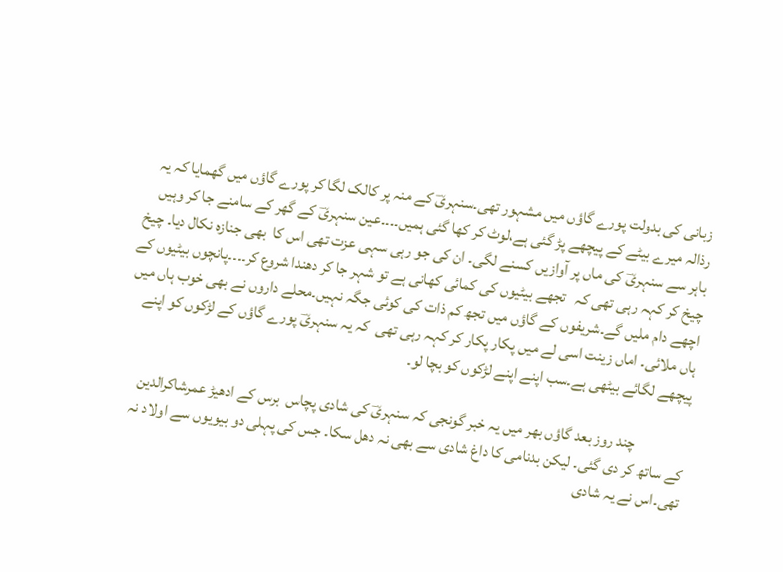زبانی کی بدولت پورے گاؤں میں مشہور تھی۔سنہریؔ کے منہ پر کالک لگا کر پورے گاؤں میں گھمایا کہ یہ رذالہ میرے بیٹے کے پیچھے پڑ گئی ہے،لوٹ کر کھا گئی ہمیں۔۔۔۔عین سنہریؔ کے گھر کے سامنے جا کر وہیں باہر سے سنہریؔ کی ماں پر آوازیں کسنے لگی۔ ان کی جو رہی سہی عزت تھی اس کا  بھی جنازہ نکال دیا۔ چیخ چیخ کر کہہ رہی تھی کہ   تجھے بیٹیوں کی کمائی کھانی ہے تو شہر جا کر دھندا شروع کر۔۔۔۔پانچوں بیٹیوں کے اچھے دام ملیں گے۔شریفوں کے گاؤں میں تجھ کم ذات کی کوئی جگہ نہیں۔محلے داروں نے بھی خوب ہاں میں ہاں ملائی۔ اماں زینت اسی لے میں پکار پکار کر کہہ رہی تھی  کہ یہ سنہریؔ پورے گاؤں کے لڑکوں کو اپنے پیچھے لگائے بیٹھی ہے۔سب اپنے اپنے لڑکوں کو بچا لو۔

                چند روز بعد گاؤں بھر میں یہ خبر گونجی کہ سنہریؔ کی شادی پچاس  برس کے ادھیڑ عمرشاکرالدین کے ساتھ کر دی گئی۔ لیکن بدنامی کا داغ شادی سے بھی نہ دھل سکا۔ جس کی پہلی دو بیویوں سے اولاد نہ تھی۔اس نے یہ شادی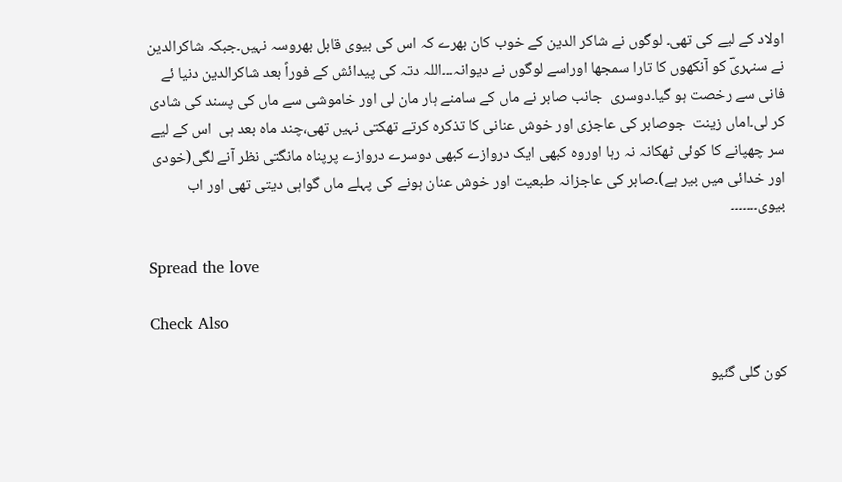اولاد کے لیے کی تھی۔ لوگوں نے شاکر الدین کے خوب کان بھرے کہ اس کی بیوی قابل بھروسہ نہیں۔جبکہ شاکرالدین  نے سنہریؔ کو آنکھوں کا تارا سمجھا اوراسے لوگوں نے دیوانہ۔۔۔اللہ دتہ کی پیدائش کے فوراً بعد شاکرالدین دنیا ئے فانی سے رخصت ہو گیا۔دوسری  جانب صابر نے ماں کے سامنے ہار مان لی اور خاموشی سے ماں کی پسند کی شادی کر لی۔اماں زینت  جوصابر کی عاجزی اور خوش عنانی کا تذکرہ کرتے تھکتی نہیں تھی،چند ماہ بعد ہی  اس کے لیے سر چھپانے کا کوئی ٹھکانہ نہ رہا اوروہ کبھی ایک دروازے کبھی دوسرے دروازے پرپناہ مانگتی نظر آنے لگی(خودی اور خدائی میں بیر ہے)۔صابر کی عاجزانہ طبعیت اور خوش عنان ہونے کی پہلے ماں گواہی دیتی تھی اور اب بیوی۔۔۔۔۔۔۔

Spread the love

Check Also

کون گلی گئیو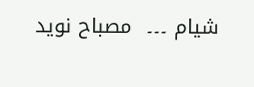شیام ۔۔۔  مصباح نوید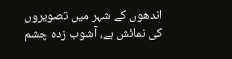اندھوں کے شہر میں تصویروں کی نمائش ہے، آشوب زدہ چشم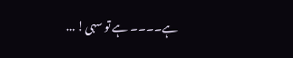ہے۔۔۔۔ ہے تو سہی! ...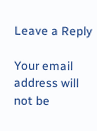Leave a Reply

Your email address will not be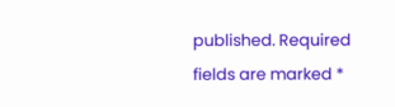published. Required fields are marked *